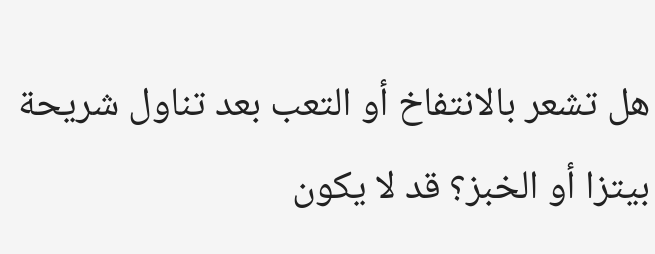هل تشعر بالانتفاخ أو التعب بعد تناول شريحة بيتزا أو الخبز؟ قد لا يكون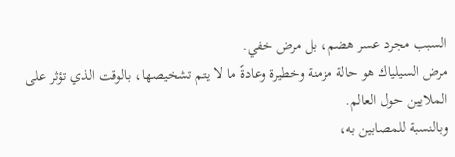السبب مجرد عسر هضم، بل مرض خفي.
مرض السيلياك هو حالة مزمنة وخطيرة وعادةً ما لا يتم تشخيصها، بالوقت الذي تؤثر على الملايين حول العالم.
وبالنسبة للمصابين به،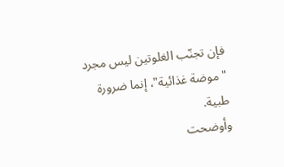فإن تجنّب الغلوتين ليس مجرد "موضة غذائية"، إنما ضرورة طبية.
وأوضحت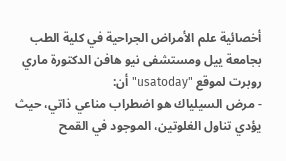أخصائية علم الأمراض الجراحية في كلية الطب بجامعة ييل ومستشفى نيو هافن الدكتورة ماري روبرت لموقع "usatoday" أن:
- مرض السيلياك هو اضطراب مناعي ذاتي، حيث يؤدي تناول الغلوتين، الموجود في القمح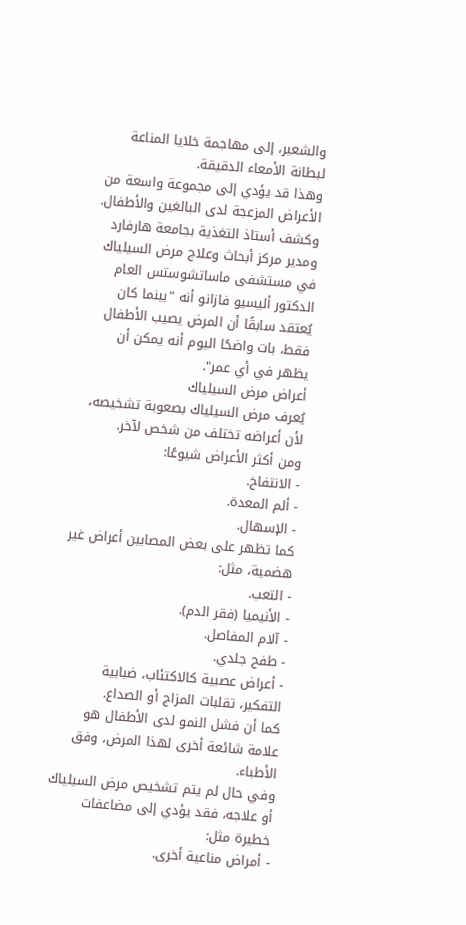والشعير، إلى مهاجمة خلايا المناعة لبطانة الأمعاء الدقيقة.
وهذا قد يؤدي إلى مجموعة واسعة من الأعراض المزعجة لدى البالغين والأطفال.
وكشف أستاذ التغذية بجامعة هارفارد ومدير مركز أبحاث وعلاج مرض السيلياك في مستشفى ماساتشوستس العام الدكتور أليسيو فازانو أنه "بينما كان يُعتقد سابقًا أن المرض يصيب الأطفال فقط، بات واضحًا اليوم أنه يمكن أن يظهر في أي عمر".
أعراض مرض السيلياك
يُعرف مرض السيلياك بصعوبة تشخيصه، لأن أعراضه تختلف من شخص لآخر.
ومن أكثر الأعراض شيوعًا:
- الانتفاخ.
- ألم المعدة.
- الإسهال.
كما تظهر على بعض المصابين أعراض غير هضمية، مثل:
- التعب.
- الأنيميا (فقر الدم).
- آلام المفاصل.
- طفح جلدي.
- أعراض عصبية كالاكتئاب، ضبابية التفكير، تقلبات المزاج أو الصداع.
كما أن فشل النمو لدى الأطفال هو علامة شائعة أخرى لهذا المرض، وفق الأطباء.
وفي حال لم يتم تشخيص مرض السيلياك أو علاجه، فقد يؤدي إلى مضاعفات خطيرة مثل:
- أمراض مناعية أخرى.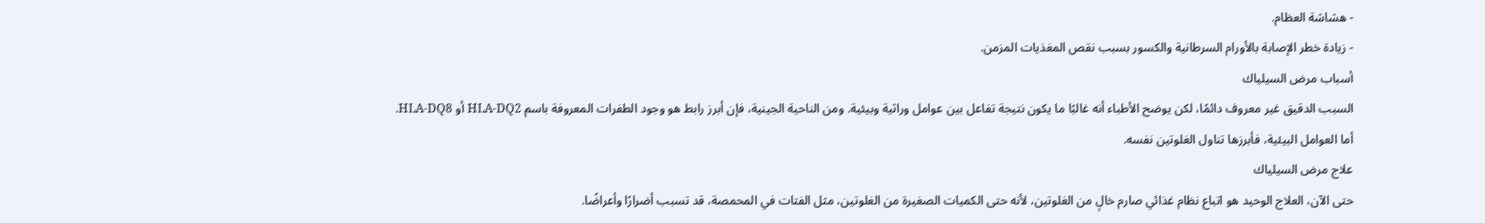- هشاشة العظام.
- زيادة خطر الإصابة بالأورام السرطانية والكسور بسبب نقص المغذيات المزمن.
أسباب مرض السيلياك
السبب الدقيق غير معروف دائمًا، لكن يوضح الأطباء أنه غالبًا ما يكون نتيجة تفاعل بين عوامل وراثية وبيئية. ومن الناحية الجينية، فإن أبرز رابط هو وجود الطفرات المعروفة باسم HLA-DQ2 أو HLA-DQ8.
أما العوامل البيئية، فأبرزها تناول الغلوتين نفسه.
علاج مرض السيلياك
حتى الآن، العلاج الوحيد هو اتباع نظام غذائي صارم خالٍ من الغلوتين، لأنه حتى الكميات الصغيرة من الغلوتين، مثل الفتات في المحمصة، قد تسبب أضرارًا وأعراضًا.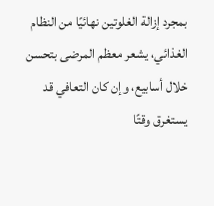بمجرد إزالة الغلوتين نهائيًا من النظام الغذائي، يشعر معظم المرضى بتحسن خلال أسابيع، وإن كان التعافي قد يستغرق وقتًا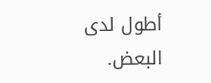أطول لدى البعض.